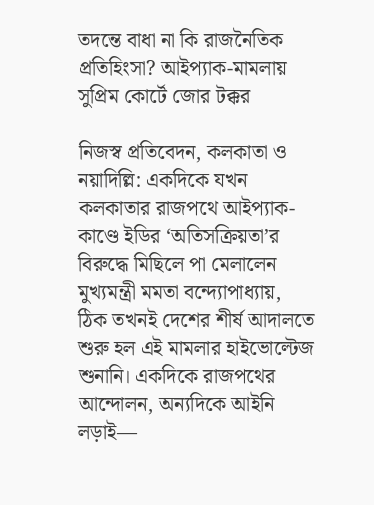তদন্তে বাধা না কি রাজনৈতিক প্রতিহিংসা? আইপ্যাক-মামলায় সুপ্রিম কোর্টে জোর টক্কর

নিজস্ব প্রতিবেদন, কলকাতা ও নয়াদিল্লি: একদিকে যখন কলকাতার রাজপথে আইপ্যাক-কাণ্ডে ইডির ‘অতিসক্রিয়তা’র বিরুদ্ধে মিছিলে পা মেলালেন মুখ্যমন্ত্রী মমতা বন্দ্যোপাধ্যায়, ঠিক তখনই দেশের শীর্ষ আদালতে শুরু হল এই মামলার হাইভোল্টেজ শুনানি। একদিকে রাজপথের আন্দোলন, অন্যদিকে আইনি লড়াই—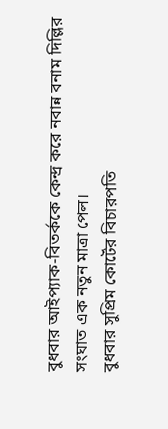বুধবার আইপ্যাক-বিতর্ককে কেন্দ্র করে নবান্ন বনাম দিল্লির সংঘাত এক নতুন মাত্রা পেল।
বুধবার সুপ্রিম কোর্টের বিচারপতি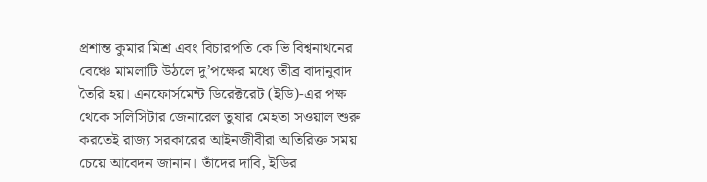প্রশান্ত কুমার মিশ্র এবং বিচারপতি কে ভি বিশ্বনাথনের বেঞ্চে মামলাটি উঠলে দু’পক্ষের মধ্যে তীব্র বাদানুবাদ তৈরি হয়। এনফোর্সমেন্ট ডিরেক্টরেট (ইডি)-এর পক্ষ থেকে সলিসিটার জেনারেল তুষার মেহতা সওয়াল শুরু করতেই রাজ্য সরকারের আইনজীবীরা অতিরিক্ত সময় চেয়ে আবেদন জানান। তাঁদের দাবি, ইডির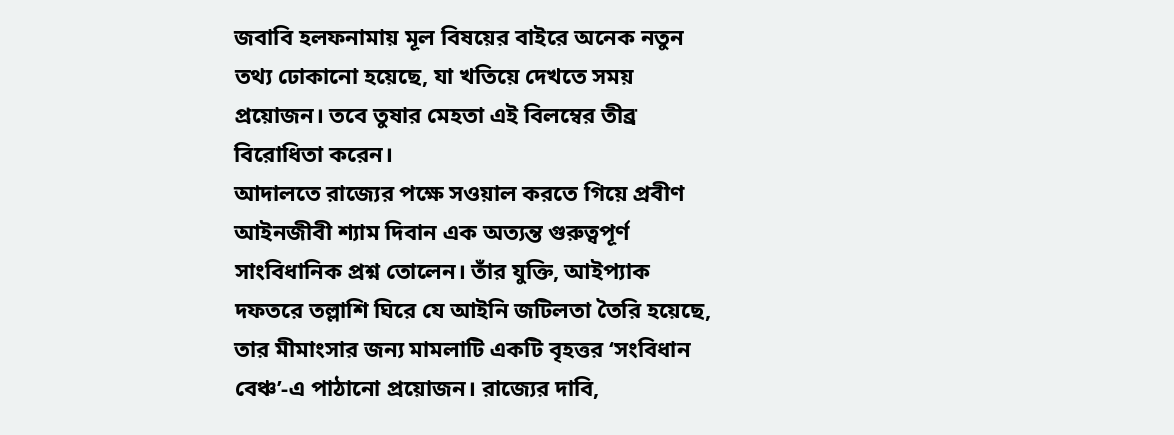জবাবি হলফনামায় মূল বিষয়ের বাইরে অনেক নতুন তথ্য ঢোকানো হয়েছে, যা খতিয়ে দেখতে সময় প্রয়োজন। তবে তুষার মেহতা এই বিলম্বের তীব্র বিরোধিতা করেন।
আদালতে রাজ্যের পক্ষে সওয়াল করতে গিয়ে প্রবীণ আইনজীবী শ্যাম দিবান এক অত্যন্ত গুরুত্বপূর্ণ সাংবিধানিক প্রশ্ন তোলেন। তাঁর যুক্তি, আইপ্যাক দফতরে তল্লাশি ঘিরে যে আইনি জটিলতা তৈরি হয়েছে, তার মীমাংসার জন্য মামলাটি একটি বৃহত্তর ‘সংবিধান বেঞ্চ’-এ পাঠানো প্রয়োজন। রাজ্যের দাবি,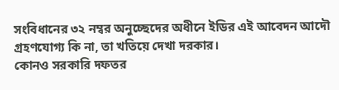সংবিধানের ৩২ নম্বর অনুচ্ছেদের অধীনে ইডির এই আবেদন আদৌ গ্রহণযোগ্য কি না, তা খতিয়ে দেখা দরকার।
কোনও সরকারি দফতর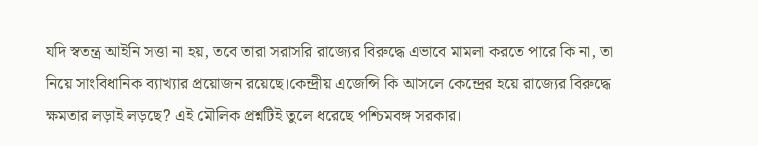যদি স্বতন্ত্র আইনি সত্তা না হয়, তবে তারা সরাসরি রাজ্যের বিরুদ্ধে এভাবে মামলা করতে পারে কি না, তা নিয়ে সাংবিধানিক ব্যাখ্যার প্রয়োজন রয়েছে।কেন্দ্রীয় এজেন্সি কি আসলে কেন্দ্রের হয়ে রাজ্যের বিরুদ্ধে ক্ষমতার লড়াই লড়ছে? এই মৌলিক প্রশ্নটিই তুলে ধরেছে পশ্চিমবঙ্গ সরকার।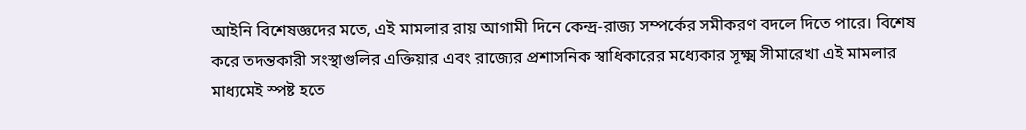আইনি বিশেষজ্ঞদের মতে, এই মামলার রায় আগামী দিনে কেন্দ্র-রাজ্য সম্পর্কের সমীকরণ বদলে দিতে পারে। বিশেষ করে তদন্তকারী সংস্থাগুলির এক্তিয়ার এবং রাজ্যের প্রশাসনিক স্বাধিকারের মধ্যেকার সূক্ষ্ম সীমারেখা এই মামলার মাধ্যমেই স্পষ্ট হতে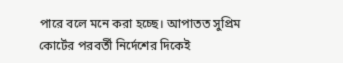পারে বলে মনে করা হচ্ছে। আপাতত সুপ্রিম কোর্টের পরবর্তী নির্দেশের দিকেই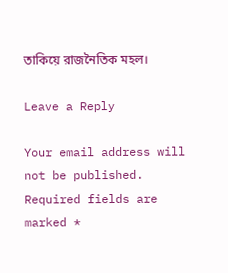তাকিয়ে রাজনৈতিক মহল।

Leave a Reply

Your email address will not be published. Required fields are marked *